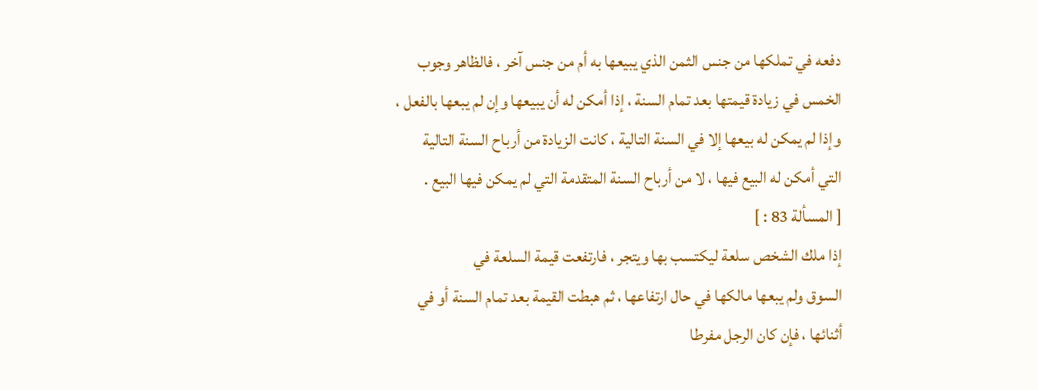دفعه في تملكها من جنس الثمن الذي يبيعها به أم من جنس آخر ، فالظاهر وجوب
الخمس في زيادة قيمتها بعد تمام السنة ، إذا أمكن له أن يبيعها وإن لم يبعها بالفعل ،
وإذا لم يمكن له بيعها إلا في السنة التالية ، كانت الزيادة من أرباح السنة التالية
التي أمكن له البيع فيها ، لا من أرباح السنة المتقدمة التي لم يمكن فيها البيع .
[ المسألة 83 : ]
إذا ملك الشخص سلعة ليكتسب بها ويتجر ، فارتفعت قيمة السلعة في
السوق ولم يبعها مالكها في حال ارتفاعها ، ثم هبطت القيمة بعد تمام السنة أو في
أثنائها ، فإن كان الرجل مفرطا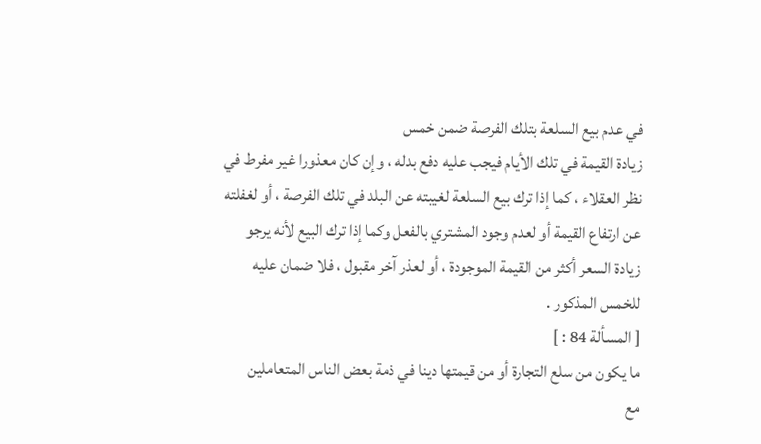في عدم بيع السلعة بتلك الفرصة ضمن خمس
زيادة القيمة في تلك الأيام فيجب عليه دفع بدله ، وإن كان معذورا غير مفرط في
نظر العقلاء ، كما إذا ترك بيع السلعة لغيبته عن البلد في تلك الفرصة ، أو لغفلته
عن ارتفاع القيمة أو لعدم وجود المشتري بالفعل وكما إذا ترك البيع لأنه يرجو
زيادة السعر أكثر من القيمة الموجودة ، أو لعذر آخر مقبول ، فلا ضمان عليه
للخمس المذكور .
[ المسألة 84 : ]
ما يكون من سلع التجارة أو من قيمتها دينا في ذمة بعض الناس المتعاملين
مع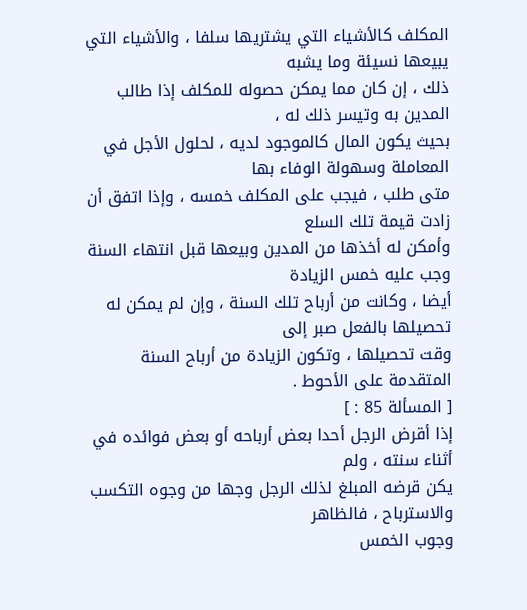المكلف كالأشياء التي يشتريها سلفا ، والأشياء التي يبيعها نسيئة وما يشبه
ذلك ، إن كان مما يمكن حصوله للمكلف إذا طالب المدين به وتيسر ذلك له ،
بحيث يكون المال كالموجود لديه ، لحلول الأجل في المعاملة وسهولة الوفاء بها
متى طلب ، فيجب على المكلف خمسه ، وإذا اتفق أن زادت قيمة تلك السلع
وأمكن له أخذها من المدين وبيعها قبل انتهاء السنة وجب عليه خمس الزيادة
أيضا ، وكانت من أرباح تلك السنة ، وإن لم يمكن له تحصيلها بالفعل صبر إلى
وقت تحصيلها ، وتكون الزيادة من أرباح السنة المتقدمة على الأحوط .
[ المسألة 85 : ]
إذا أقرض الرجل أحدا بعض أرباحه أو بعض فوائده في أثناء سنته ، ولم
يكن قرضه المبلغ لذلك الرجل وجها من وجوه التكسب والاسترباح ، فالظاهر
وجوب الخمس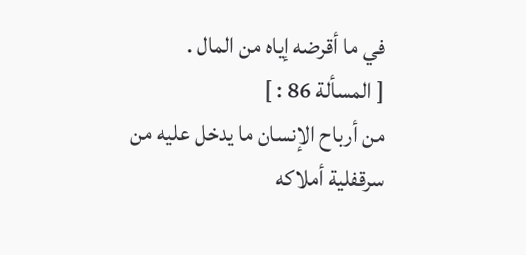في ما أقرضه إياه من المال .
[ المسألة 86 : ]
من أرباح الإنسان ما يدخل عليه من سرقفلية أملاكه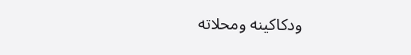ودكاكينه ومحلاته